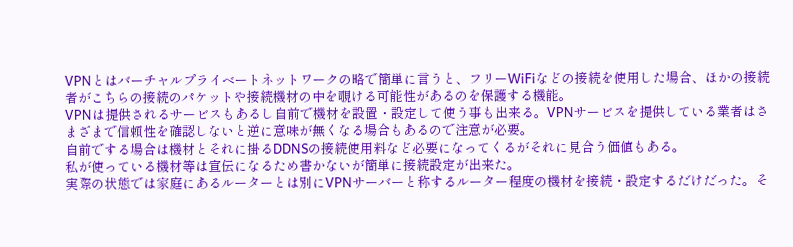VPNとはバーチャルプライベートネットワークの略で簡単に言うと、フリーWiFiなどの接続を使用した場合、ほかの接続者がこちらの接続のパケットや接続機材の中を覗ける可能性があるのを保護する機能。
VPNは提供されるサービスもあるし自前で機材を設置・設定して使う事も出来る。VPNサービスを提供している業者はさまざまで信頼性を確認しないと逆に意味が無くなる場合もあるので注意が必要。
自前でする場合は機材とそれに掛るDDNSの接続使用料など必要になってくるがそれに見合う価値もある。
私が使っている機材等は宣伝になるため書かないが簡単に接続設定が出来た。
実際の状態では家庭にあるルーターとは別にVPNサーバーと称するルーター程度の機材を接続・設定するだけだった。そ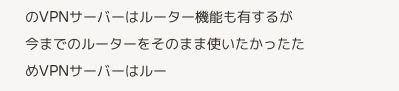のVPNサーバーはルーター機能も有するが今までのルーターをそのまま使いたかったためVPNサーバーはルー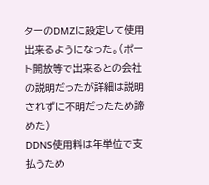ターのDMZに設定して使用出来るようになった。(ポート開放等で出来るとの会社の説明だったが詳細は説明されずに不明だったため諦めた)
DDNS使用料は年単位で支払うため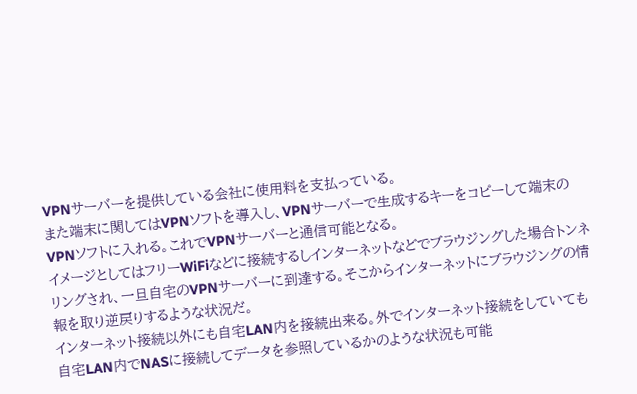VPNサーバーを提供している会社に使用料を支払っている。
また端末に関してはVPNソフトを導入し、VPNサーバーで生成するキーをコピーして端末のVPNソフトに入れる。これでVPNサーバーと通信可能となる。
イメージとしてはフリーWiFiなどに接続するしインターネットなどでブラウジングした場合トンネリングされ、一旦自宅のVPNサーバーに到達する。そこからインターネットにブラウジングの情報を取り逆戻りするような状況だ。
インターネット接続以外にも自宅LAN内を接続出来る。外でインターネット接続をしていても自宅LAN内でNASに接続してデータを参照しているかのような状況も可能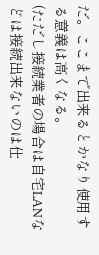だ。ここまで出来るとかなり使用する意義は高くなる。
(ただし接続業者の場合は自宅LANなどは接続出来ないのは仕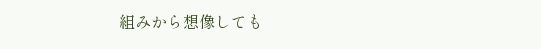組みから想像しても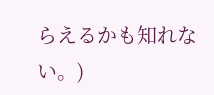らえるかも知れない。)